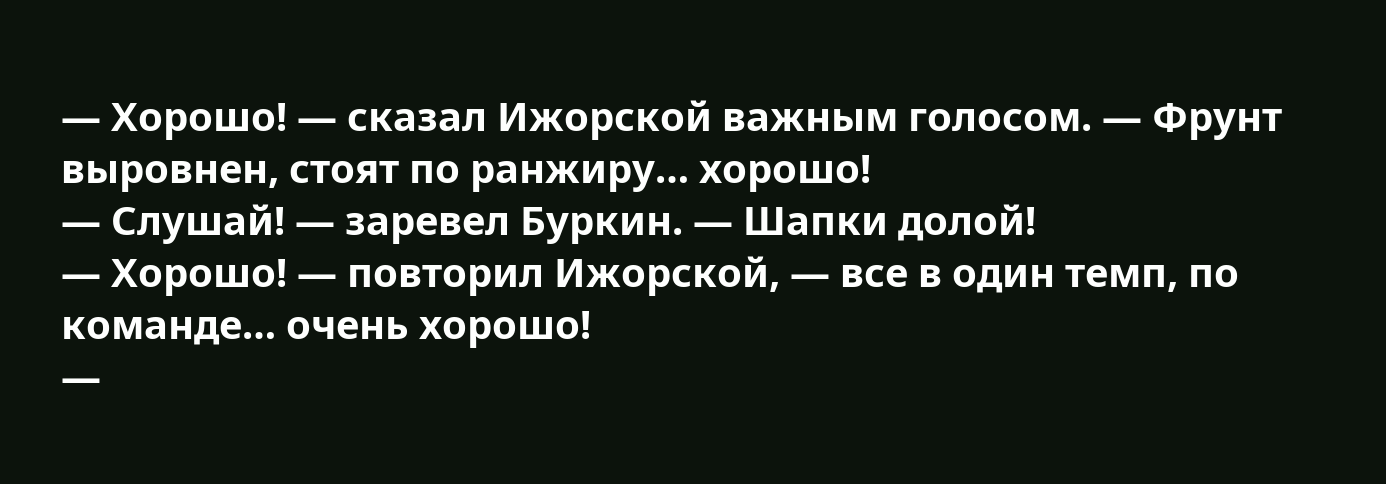— Хорошо! — сказал Ижорской важным голосом. — Фрунт выровнен, стоят по ранжиру… хорошо!
— Слушай! — заревел Буркин. — Шапки долой!
— Хорошо! — повторил Ижорской, — все в один темп, по команде… очень хорошо!
—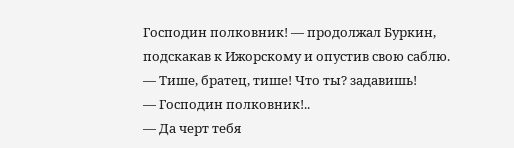Господин полковник! — продолжал Буркин, подскакав к Ижорскому и опустив свою саблю.
— Тише, братец, тише! Что ты? задавишь!
— Господин полковник!..
— Да черт тебя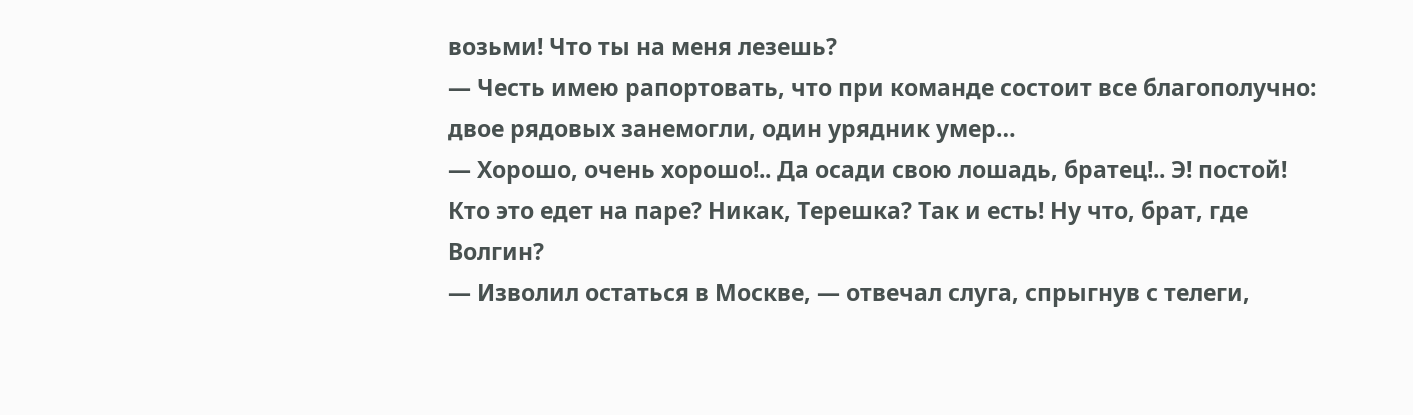возьми! Что ты на меня лезешь?
— Честь имею рапортовать, что при команде состоит все благополучно: двое рядовых занемогли, один урядник умер…
— Хорошо, очень хорошо!.. Да осади свою лошадь, братец!.. Э! постой! Кто это едет на паре? Никак, Терешка? Так и есть! Ну что, брат, где Волгин?
— Изволил остаться в Москве, — отвечал слуга, спрыгнув с телеги,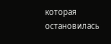которая остановилась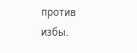против избы.